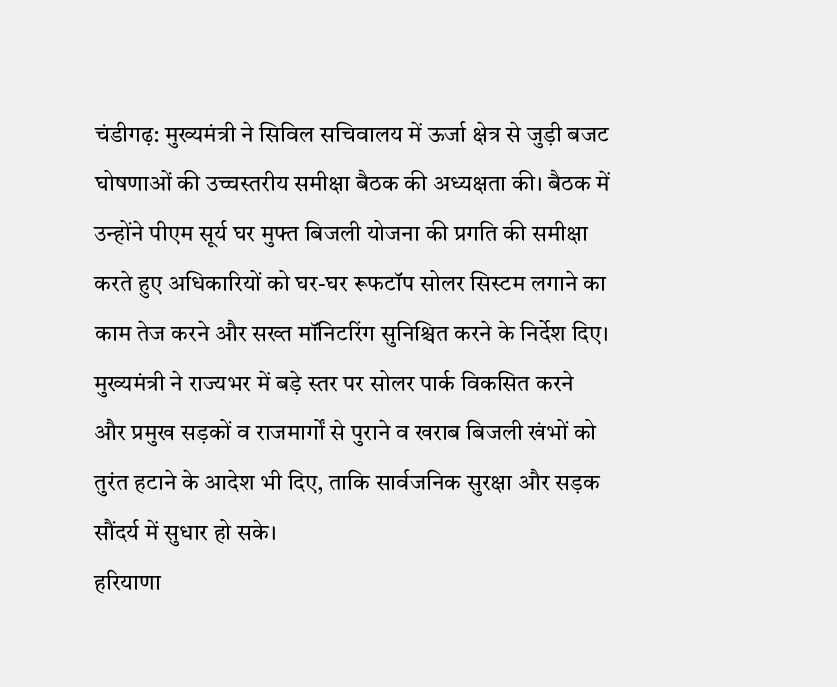चंडीगढ़: मुख्यमंत्री ने सिविल सचिवालय में ऊर्जा क्षेत्र से जुड़ी बजट घोषणाओं की उच्चस्तरीय समीक्षा बैठक की अध्यक्षता की। बैठक में उन्होंने पीएम सूर्य घर मुफ्त बिजली योजना की प्रगति की समीक्षा करते हुए अधिकारियों को घर-घर रूफटॉप सोलर सिस्टम लगाने का काम तेज करने और सख्त मॉनिटरिंग सुनिश्चित करने के निर्देश दिए।
मुख्यमंत्री ने राज्यभर में बड़े स्तर पर सोलर पार्क विकसित करने और प्रमुख सड़कों व राजमार्गों से पुराने व खराब बिजली खंभों को तुरंत हटाने के आदेश भी दिए, ताकि सार्वजनिक सुरक्षा और सड़क सौंदर्य में सुधार हो सके।
हरियाणा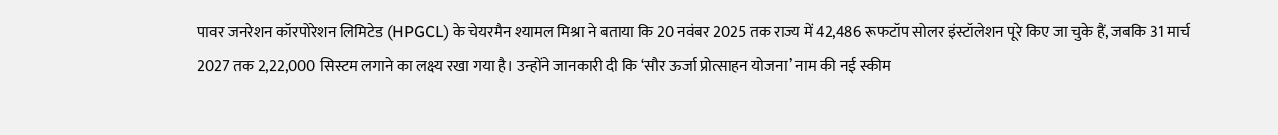पावर जनरेशन कॉरपोरेशन लिमिटेड (HPGCL) के चेयरमैन श्यामल मिश्रा ने बताया कि 20 नवंबर 2025 तक राज्य में 42,486 रूफटॉप सोलर इंस्टॉलेशन पूरे किए जा चुके हैं, जबकि 31 मार्च 2027 तक 2,22,000 सिस्टम लगाने का लक्ष्य रखा गया है। उन्होंने जानकारी दी कि ‘सौर ऊर्जा प्रोत्साहन योजना’ नाम की नई स्कीम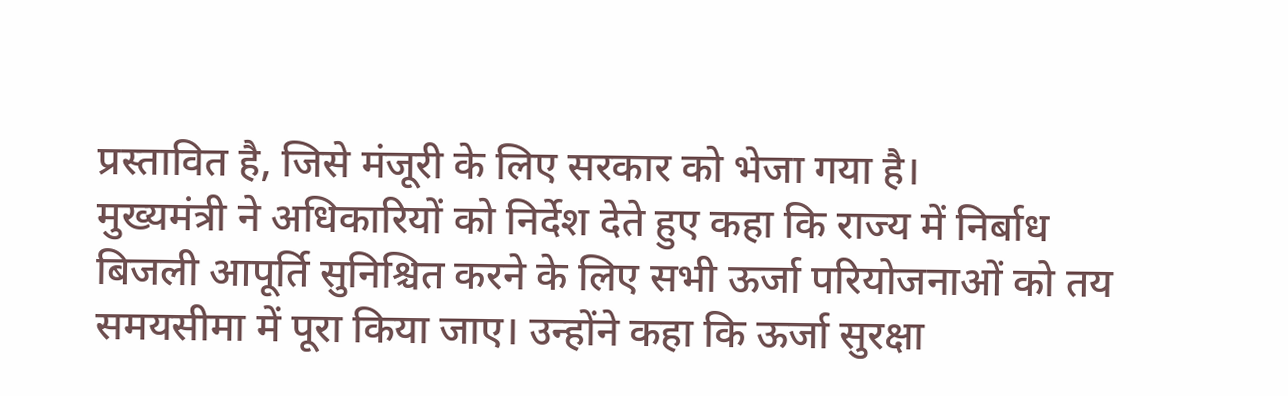प्रस्तावित है, जिसे मंजूरी के लिए सरकार को भेजा गया है।
मुख्यमंत्री ने अधिकारियों को निर्देश देते हुए कहा कि राज्य में निर्बाध बिजली आपूर्ति सुनिश्चित करने के लिए सभी ऊर्जा परियोजनाओं को तय समयसीमा में पूरा किया जाए। उन्होंने कहा कि ऊर्जा सुरक्षा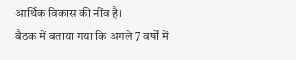आर्थिक विकास की नींव है।
बैठक में बताया गया कि अगले 7 वर्षों में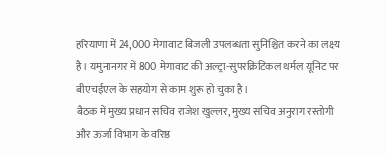हरियाणा में 24,000 मेगावाट बिजली उपलब्धता सुनिश्चित करने का लक्ष्य है। यमुनानगर में 800 मेगावाट की अल्ट्रा-सुपरक्रिटिकल थर्मल यूनिट पर बीएचईएल के सहयोग से काम शुरू हो चुका है।
बैठक में मुख्य प्रधान सचिव राजेश खुल्लर, मुख्य सचिव अनुराग रस्तोगी और ऊर्जा विभाग के वरिष्ठ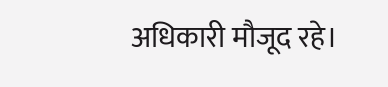अधिकारी मौजूद रहे।